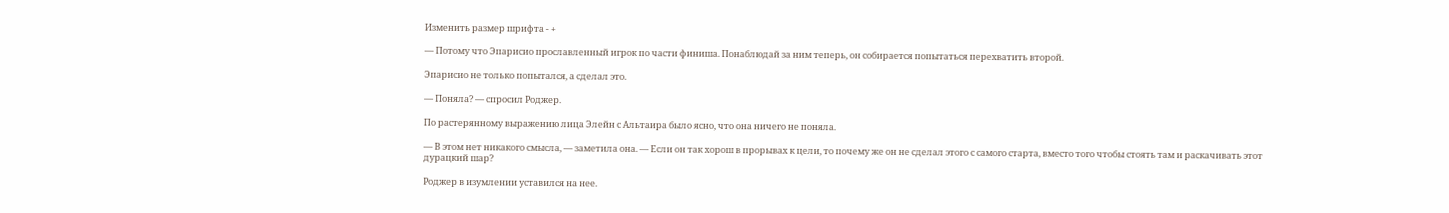Изменить размер шрифта - +

— Потому что Эпарисио прославленный игрок по части финиша. Понаблюдай за ним теперь, он собирается попытаться перехватить второй.

Эпарисио не только попытался, а сделал это.

— Поняла? — спросил Роджер.

По растерянному выражению лица Элейн с Альтаира было ясно, что она ничего не поняла.

— В этом нет никакого смысла, — заметила она. — Если он так хорош в прорывах к цели, то почему же он не сделал этого с самого старта, вместо того чтобы стоять там и раскачивать этот дурацкий шар?

Роджер в изумлении уставился на нее.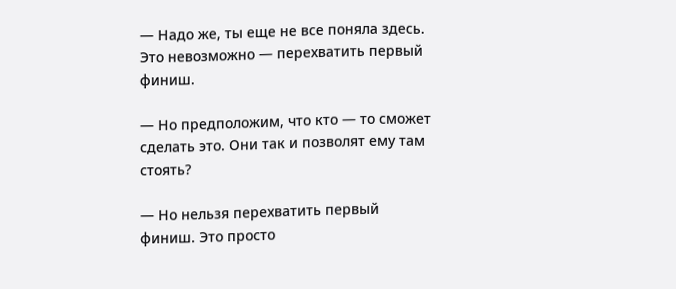— Надо же, ты еще не все поняла здесь. Это невозможно — перехватить первый финиш.

— Но предположим, что кто — то сможет сделать это. Они так и позволят ему там стоять?

— Но нельзя перехватить первый финиш. Это просто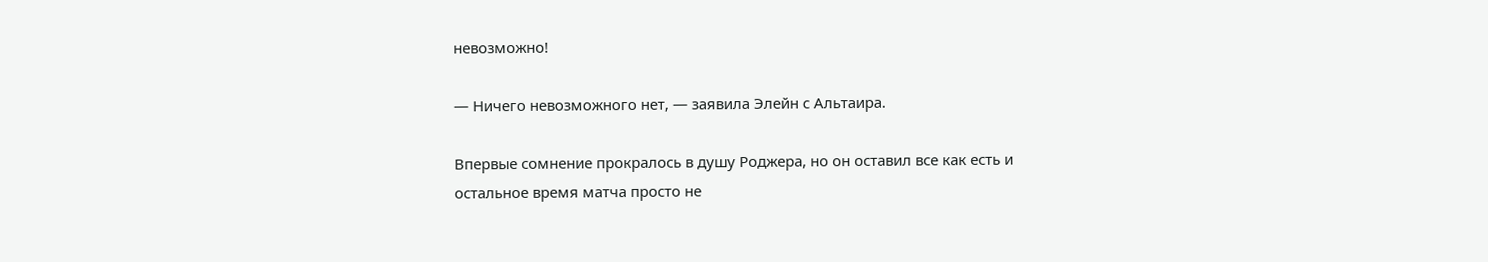невозможно!

— Ничего невозможного нет, — заявила Элейн с Альтаира.

Впервые сомнение прокралось в душу Роджера, но он оставил все как есть и остальное время матча просто не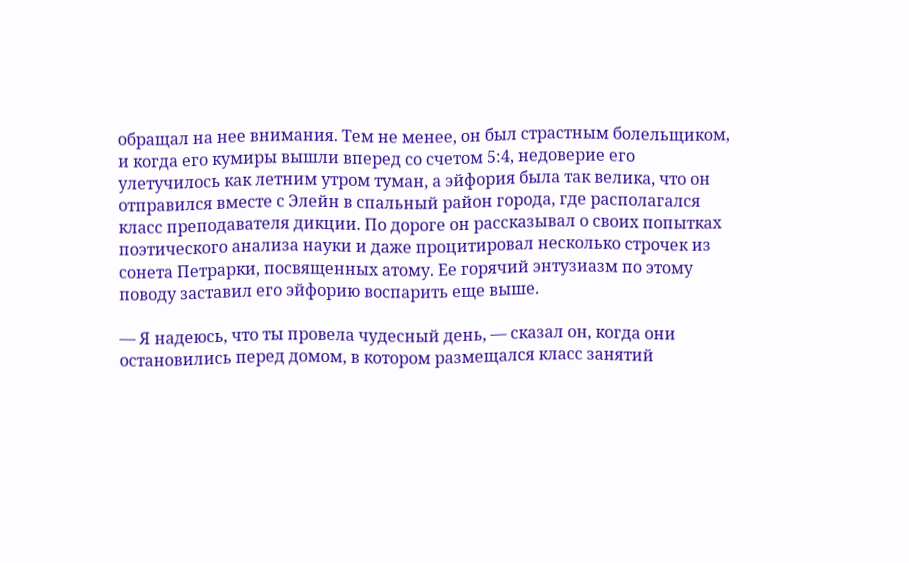обращал на нее внимания. Тем не менее, он был страстным болельщиком, и когда его кумиры вышли вперед со счетом 5:4, недоверие его улетучилось как летним утром туман, а эйфория была так велика, что он отправился вместе с Элейн в спальный район города, где располагался класс преподавателя дикции. По дороге он рассказывал о своих попытках поэтического анализа науки и даже процитировал несколько строчек из сонета Петрарки, посвященных атому. Ее горячий энтузиазм по этому поводу заставил его эйфорию воспарить еще выше.

— Я надеюсь, что ты провела чудесный день, — сказал он, когда они остановились перед домом, в котором размещался класс занятий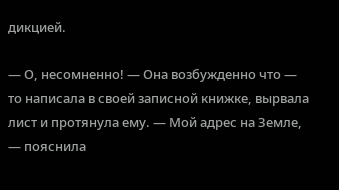дикцией.

— О, несомненно! — Она возбужденно что — то написала в своей записной книжке, вырвала лист и протянула ему. — Мой адрес на Земле, — пояснила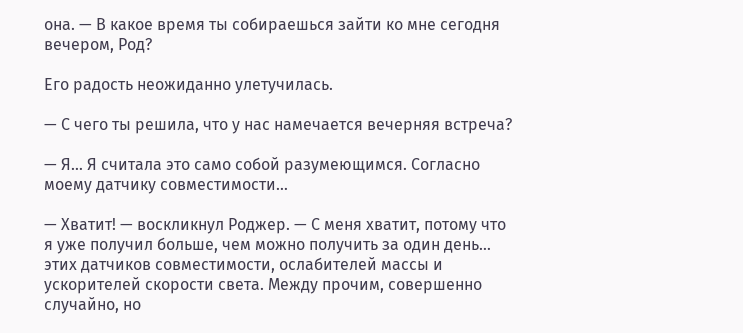она. — В какое время ты собираешься зайти ко мне сегодня вечером, Род?

Его радость неожиданно улетучилась.

— С чего ты решила, что у нас намечается вечерняя встреча?

— Я… Я считала это само собой разумеющимся. Согласно моему датчику совместимости…

— Хватит! — воскликнул Роджер. — С меня хватит, потому что я уже получил больше, чем можно получить за один день… этих датчиков совместимости, ослабителей массы и ускорителей скорости света. Между прочим, совершенно случайно, но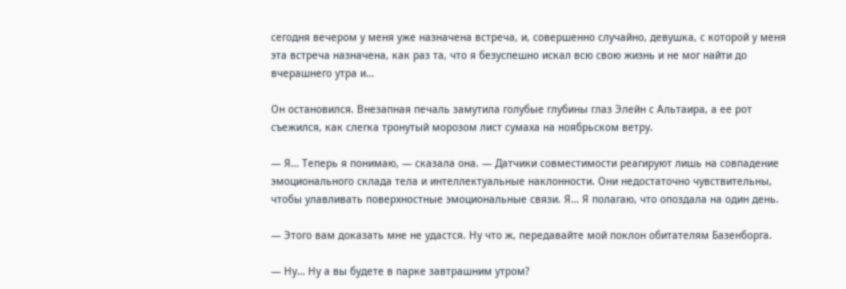сегодня вечером у меня уже назначена встреча, и, совершенно случайно, девушка, с которой у меня эта встреча назначена, как раз та, что я безуспешно искал всю свою жизнь и не мог найти до вчерашнего утра и…

Он остановился. Внезапная печаль замутила голубые глубины глаз Элейн с Альтаира, а ее рот съежился, как слегка тронутый морозом лист сумаха на ноябрьском ветру.

— Я… Теперь я понимаю, — сказала она. — Датчики совместимости реагируют лишь на совпадение эмоционального склада тела и интеллектуальные наклонности. Они недостаточно чувствительны, чтобы улавливать поверхностные эмоциональные связи. Я… Я полагаю, что опоздала на один день.

— Этого вам доказать мне не удастся. Ну что ж, передавайте мой поклон обитателям Базенборга.

— Ну… Ну а вы будете в парке завтрашним утром?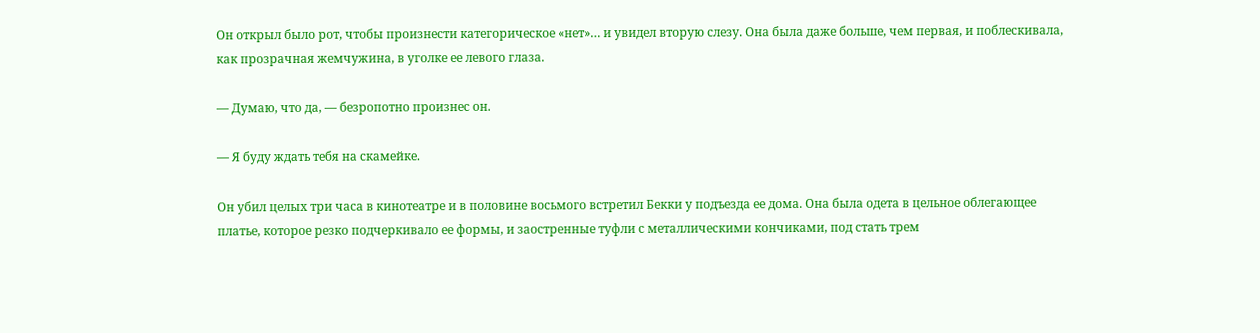Он открыл было рот, чтобы произнести категорическое «нет»… и увидел вторую слезу. Она была даже больше, чем первая, и поблескивала, как прозрачная жемчужина, в уголке ее левого глаза.

— Думаю, что да, — безропотно произнес он.

— Я буду ждать тебя на скамейке.

Он убил целых три часа в кинотеатре и в половине восьмого встретил Бекки у подъезда ее дома. Она была одета в цельное облегающее платье, которое резко подчеркивало ее формы, и заостренные туфли с металлическими кончиками, под стать трем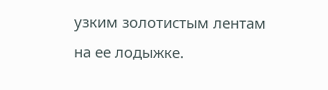узким золотистым лентам на ее лодыжке.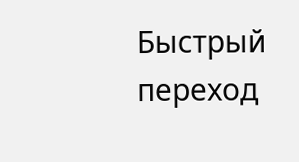Быстрый переход